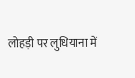लोहड़ी पर लुधियाना में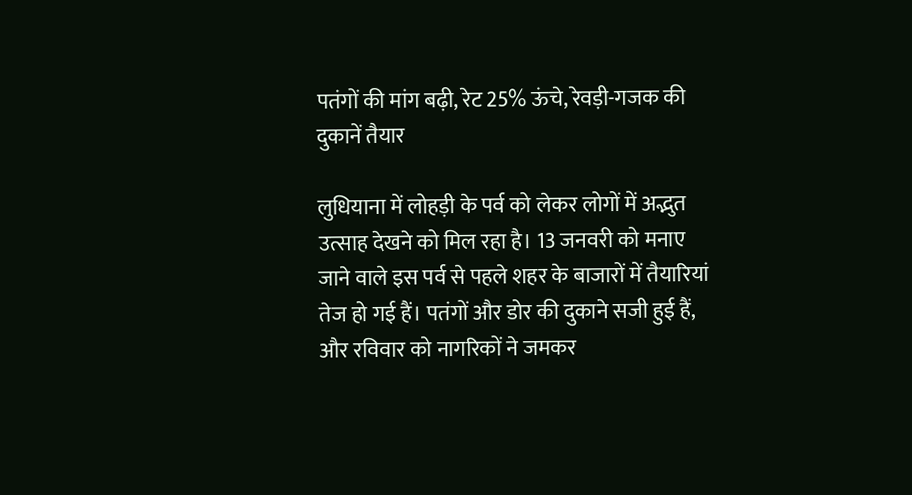पतंगों की मांग बढ़ी, रेट 25% ऊंचे, रेवड़ी-गजक की दुकानें तैयार

लुधियाना में लोहड़ी के पर्व को लेकर लोगों में अद्भुत उत्साह देखने को मिल रहा है। 13 जनवरी को मनाए जाने वाले इस पर्व से पहले शहर के बाजारों में तैयारियां तेज हो गई हैं। पतंगों और डोर की दुकाने सजी हुई हैं, और रविवार को नागरिकों ने जमकर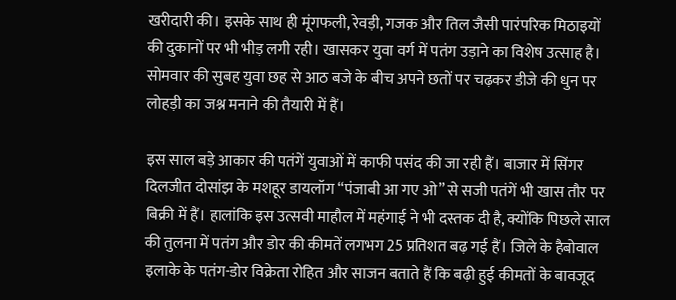खरीदारी की। इसके साथ ही मूंगफली, रेवड़ी, गजक और तिल जैसी पारंपरिक मिठाइयों की दुकानों पर भी भीड़ लगी रही। खासकर युवा वर्ग में पतंग उड़ाने का विशेष उत्साह है। सोमवार की सुबह युवा छह से आठ बजे के बीच अपने छतों पर चढ़कर डीजे की धुन पर लोहड़ी का जश्न मनाने की तैयारी में हैं।

इस साल बड़े आकार की पतंगें युवाओं में काफी पसंद की जा रही हैं। बाजार में सिंगर दिलजीत दोसांझ के मशहूर डायलॉग “पंजाबी आ गए ओ” से सजी पतंगें भी खास तौर पर बिक्री में हैं। हालांकि इस उत्सवी माहौल में महंगाई ने भी दस्तक दी है, क्योंकि पिछले साल की तुलना में पतंग और डोर की कीमतें लगभग 25 प्रतिशत बढ़ गई हैं। जिले के हैबोवाल इलाके के पतंग-डोर विक्रेता रोहित और साजन बताते हैं कि बढ़ी हुई कीमतों के बावजूद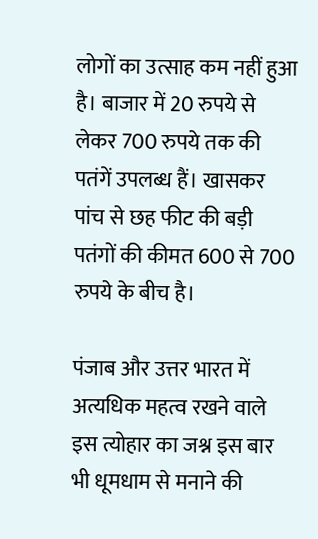लोगों का उत्साह कम नहीं हुआ है। बाजार में 20 रुपये से लेकर 700 रुपये तक की पतंगें उपलब्ध हैं। खासकर पांच से छह फीट की बड़ी पतंगों की कीमत 600 से 700 रुपये के बीच है।

पंजाब और उत्तर भारत में अत्यधिक महत्व रखने वाले इस त्योहार का जश्न इस बार भी धूमधाम से मनाने की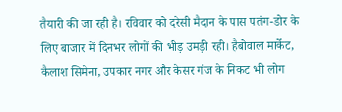तैयारी की जा रही है। रविवार को दरेसी मैदान के पास पतंग-डोर के लिए बाजार में दिनभर लोगों की भीड़ उमड़ी रही। हैबोवाल मार्केट, कैलाश सिमेना, उपकार नगर और केसर गंज के निकट भी लोग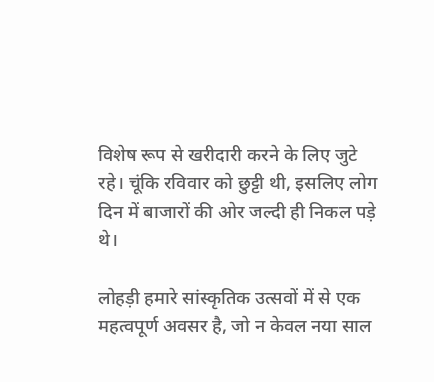विशेष रूप से खरीदारी करने के लिए जुटे रहे। चूंकि रविवार को छुट्टी थी, इसलिए लोग दिन में बाजारों की ओर जल्दी ही निकल पड़े थे।

लोहड़ी हमारे सांस्कृतिक उत्सवों में से एक महत्वपूर्ण अवसर है, जो न केवल नया साल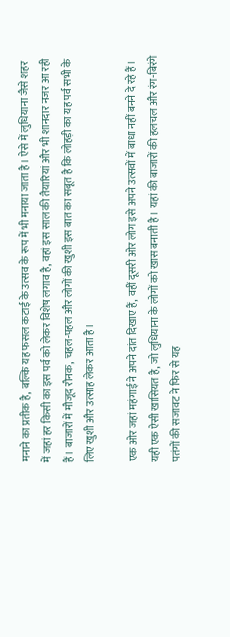मनाने का प्रतीक है, बल्कि यह फसल कटाई के उत्सव के रूप में भी मनाया जाता है। ऐसे में लुधियाना जैसे शहर में जहां हर किसी का इस पर्व को लेकर विशेष लगाव है, वहां इस साल की तैयारियां और भी शानदार नजर आ रही हैं। बाजारों में मौजूद रौनक, चहल-पहल और लोगों की खुशी इस बात का सबूत है कि लोहड़ी का यह पर्व सभी के लिए खुशी और उत्साह लेकर आता है।

एक ओर जहां महंगाई ने अपने दांत दिखाए हैं, वहीं दूसरी ओर लोग इसे अपने उत्सवों में बाधा नहीं बनने दे रहे हैं। यही एक ऐसी खासियत है, जो लुधियाना के लोगों को खास बनाती है। यहां की बाजारों की हलचल और रंग-बिरंगे पतंगों की सजावट ने फिर से यह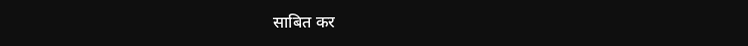साबित कर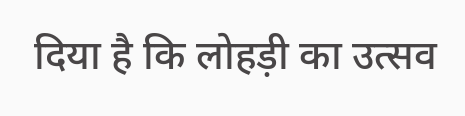दिया है कि लोहड़ी का उत्सव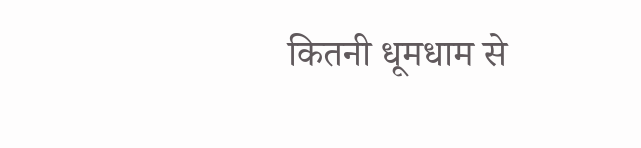कितनी धूमधाम से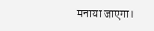मनाया जाएगा।